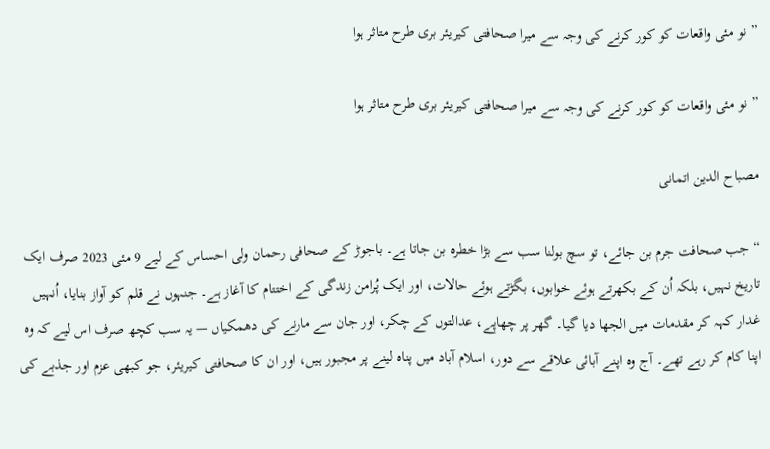” نو مئی واقعات کو کور کرنے کی وجہ سے میرا صحافتی کیریئر بری طرح متاثر ہوا

” نو مئی واقعات کو کور کرنے کی وجہ سے میرا صحافتی کیریئر بری طرح متاثر ہوا

مصباح الدین اتمانی

“جب صحافت جرم بن جائے، تو سچ بولنا سب سے بڑا خطرہ بن جاتا ہے۔ باجوڑ کے صحافی رحمان ولی احساس کے لیے 9 مئی 2023 صرف ایک تاریخ نہیں، بلکہ اُن کے بکھرتے ہوئے خوابوں، بگڑتے ہوئے حالات، اور ایک پُرامن زندگی کے اختتام کا آغاز ہے۔ جنہوں نے قلم کو آواز بنایا، اُنہیں غدار کہہ کر مقدمات میں الجھا دیا گیا۔ گھر پر چھاپے، عدالتوں کے چکر، اور جان سے مارنے کی دھمکیاں — یہ سب کچھ صرف اس لیے کہ وہ اپنا کام کر رہے تھے۔ آج وہ اپنے آبائی علاقے سے دور، اسلام آباد میں پناہ لینے پر مجبور ہیں، اور ان کا صحافتی کیریئر، جو کبھی عزم اور جذبے کی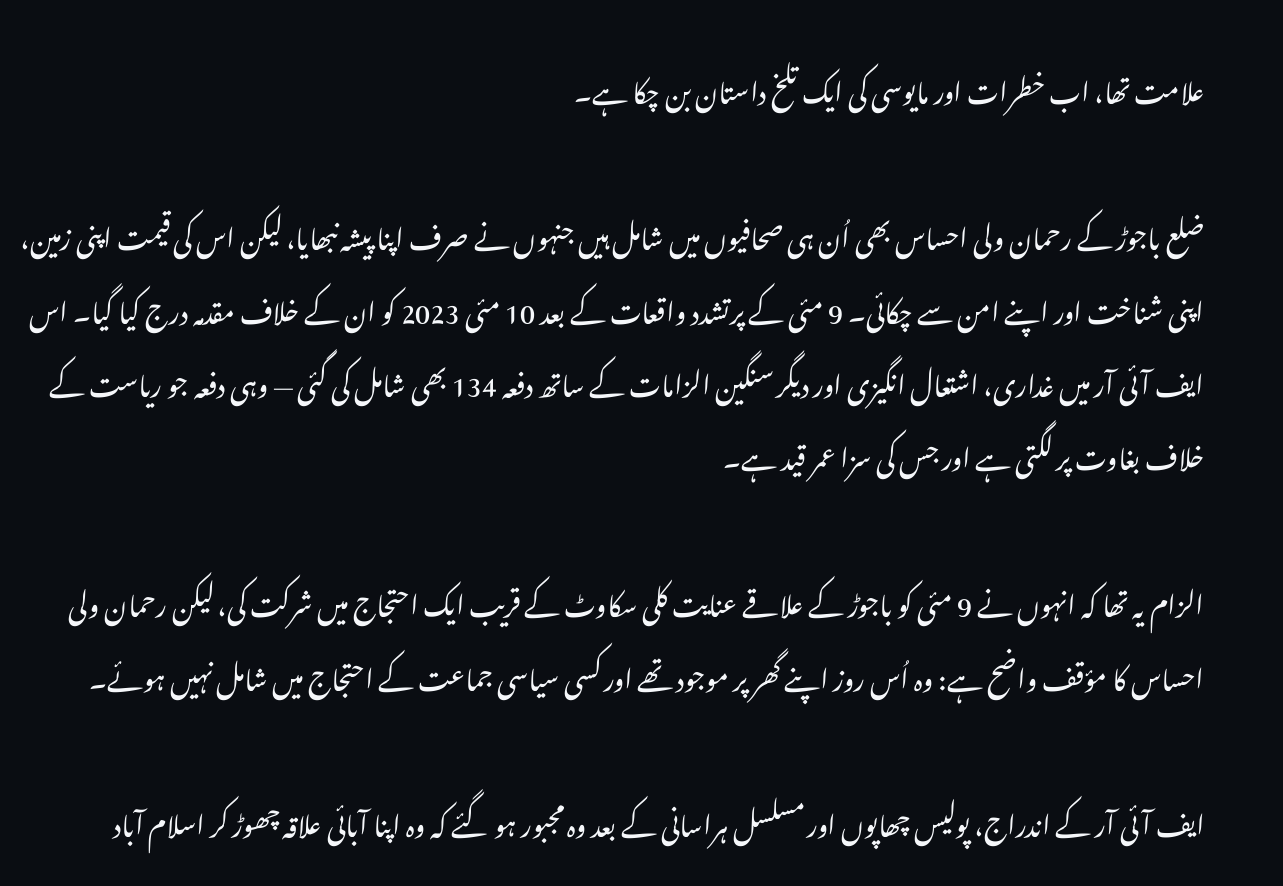علامت تھا، اب خطرات اور مایوسی کی ایک تلخ داستان بن چکا ہے۔

ضلع باجوڑ کے رحمان ولی احساس بھی اُن ہی صحافیوں میں شامل ہیں جنہوں نے صرف اپنا پیشہ نبھایا، لیکن اس کی قیمت اپنی زمین، اپنی شناخت اور اپنے امن سے چکائی۔ 9 مئی کے پرتشدد واقعات کے بعد 10 مئی 2023 کو ان کے خلاف مقدمہ درج کیا گیا۔ اس ایف آئی آر میں غداری، اشتعال انگیزی اور دیگر سنگین الزامات کے ساتھ دفعہ 134 بھی شامل کی گئی — وہی دفعہ جو ریاست کے خلاف بغاوت پر لگتی ہے اور جس کی سزا عمر قید ہے۔

الزام یہ تھا کہ انہوں نے 9 مئی کو باجوڑ کے علاقے عنایت کلی سکاوٹ کے قریب ایک احتجاج میں شرکت کی، لیکن رحمان ولی احساس کا مؤقف واضح ہے: وہ اُس روز اپنے گھر پر موجود تھے اور کسی سیاسی جماعت کے احتجاج میں شامل نہیں ہوئے۔

ایف آئی آر کے اندراج، پولیس چھاپوں اور مسلسل ہراسانی کے بعد وہ مجبور ہو گئے کہ وہ اپنا آبائی علاقہ چھوڑ کر اسلام آباد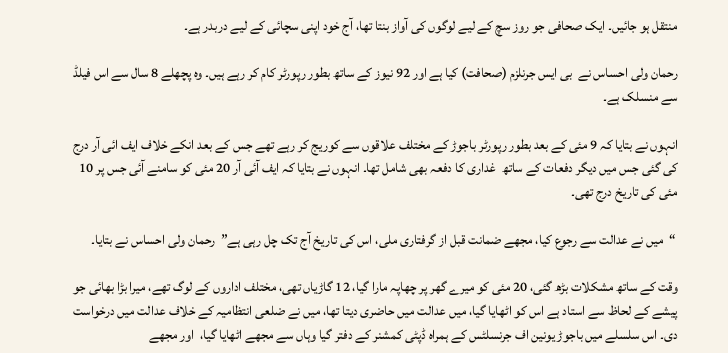منتقل ہو جائیں۔ ایک صحافی جو روز سچ کے لیے لوگوں کی آواز بنتا تھا، آج خود اپنی سچائی کے لیے دربدر ہے۔

رحمان ولی احساس نے  بی ایس جرنلزم (صحافت) کیا ہے اور 92 نیوز کے ساتھ بطور رپورٹر کام کر رہے ہیں۔ وہ پچھلے 8 سال سے اس فیلڈ سے منسلک ہے۔

انہوں نے بتایا کہ 9 مئی کے بعد بطور رپورٹر باجوڑ کے مختلف علاقوں سے کوریج کر رہے تھے جس کے بعد انکے خلاف ایف ائی آر درج کی گئی جس میں دیگر دفعات کے ساتھ  غداری کا دفعہ بھی شامل تھا۔ انہوں نے بتایا کہ ایف آئی آر 20 مئی کو سامنے آئی جس پر 10 مئی کی تاریخ درج تھی۔

 “میں نے عدالت سے رجوع کیا، مجھے ضمانت قبل از گرفتاری ملی، اس کی تاریخ آج تک چل رہی ہے”  رحمان ولی احساس نے بتایا۔

وقت کے ساتھ مشکلات بڑھ گئی، 20 مئی کو میرے گھر پر چھاپہ مارا گیا، 12 گاڑیاں تھی، مختلف اداروں کے لوگ تھے، میرا بڑا بھائی جو پیشے کے لحاظ سے استاد ہے اس کو اٹھایا گیا، میں عدالت میں حاضری دیتا تھا، میں نے ضلعی انتظامیہ کے خلاف عدالت میں درخواست دی۔ اس سلسلے میں باجوڑ یونین اف جرنسلٹس کے ہمراہ ڈپٹی کمشنر کے دفتر گیا وہاں سے مجھے اٹھایا گیا،  اور مجھے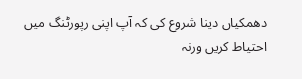دھمکیاں دینا شروع کی کہ آپ اپنی رپورٹنگ میں احتیاط کریں ورنہ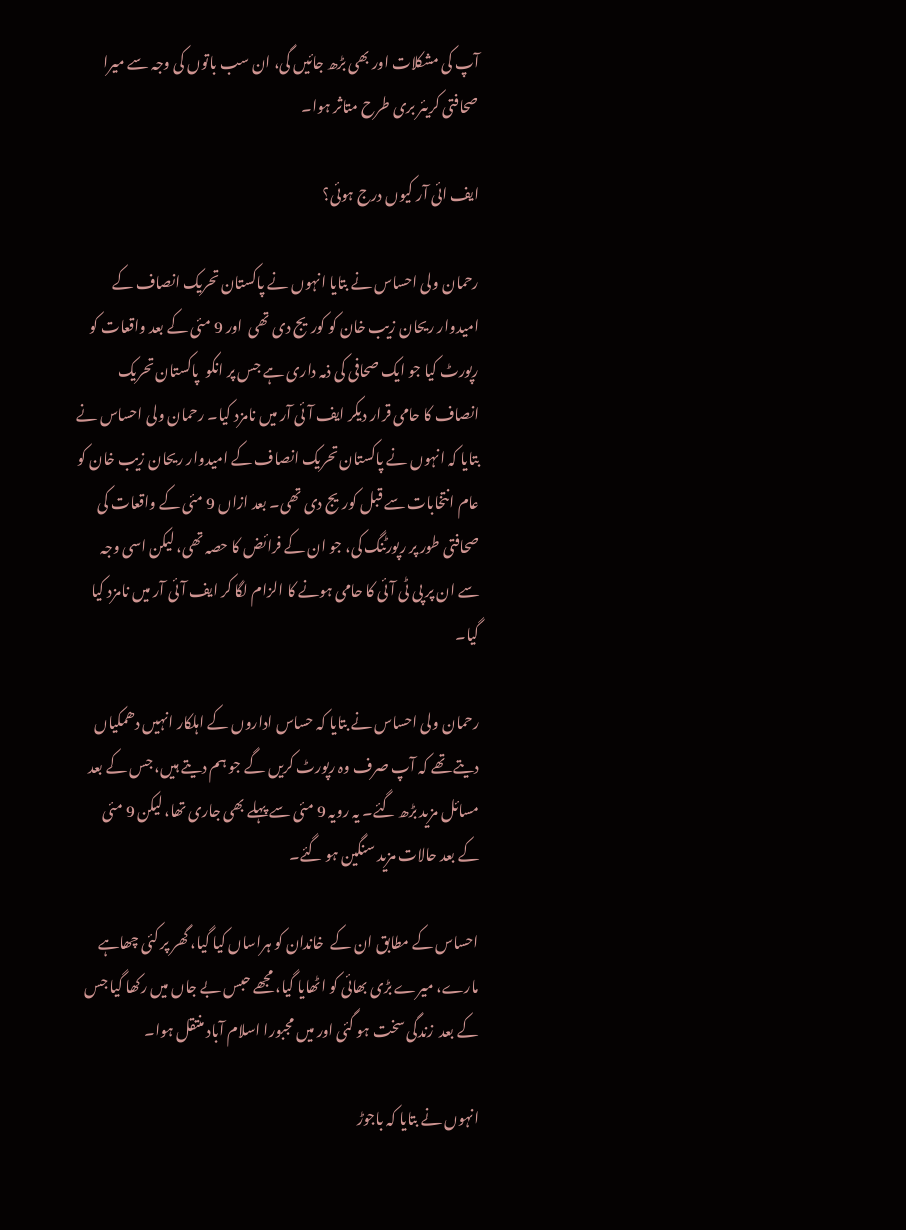آپ کی مشکلات اور بھی بڑھ جائیں گی، ان سب باتوں کی وجہ سے میرا صحافتی کریئر بری طرح متاثر ہوا۔

ایف ائی آر کیوں درج ہوئی؟

رحمان ولی احساس نے بتایا انہوں نے پاکستان تحریک انصاف کے امیدوار ریحان زیب خان کو کوریج دی تھی  اور 9 مئی کے بعد واقعات کو رپورٹ کیا جو ایک صحافی کی ذمہ داری ہے جس پر انکو  پاکستان تحریک انصاف کا حامی قرار دیکر ایف آئی آر میں نامزد کیا۔ رحمان ولی احساس نے بتایا کہ انہوں نے پاکستان تحریک انصاف کے امیدوار ریحان زیب خان کو عام انتخابات سے قبل کوریج دی تھی۔ بعد ازاں 9 مئی کے واقعات کی صحافتی طور پر رپورٹنگ کی، جو ان کے فرائض کا حصہ تھی، لیکن اسی وجہ سے ان پر پی ٹی آئی کا حامی ہونے کا الزام لگا کر ایف آئی آر میں نامزد کیا گیا۔

رحمان ولی احساس نے بتایا کہ حساس اداروں کے اہلکار انہیں دھمکیاں دیتے تھے کہ آپ صرف وہ رپورٹ کریں گے جو ہم دیتے ہیں، جس کے بعد مسائل مزید بڑھ گئے۔ یہ رویہ 9 مئی سے پہلے بھی جاری تھا، لیکن 9 مئی کے بعد حالات مزید سنگین ہو گئے۔

احساس کے مطابق ان کے  خاندان کو ہراساں کیا گیا، گھر پر کئی چھاہے مارے، میرے بڑی بھائی کو اٹھایا گیا، مجھے حبس بے جاں میں رکھا گیا جس کے بعد  زندگی سخت ہو گئی اور میں مجبورا اسلام آباد منتقل ہوا۔

انہوں نے بتایا کہ باجوڑ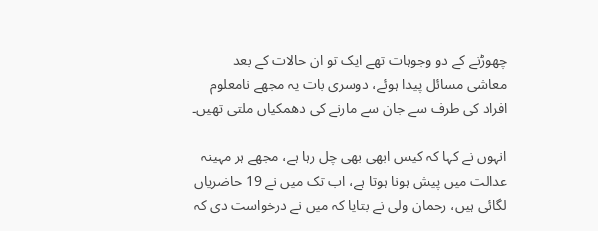چھوڑنے کے دو وجوہات تھے ایک تو ان حالات کے بعد معاشی مسائل پیدا ہوئے، دوسری بات یہ مجھے نامعلوم افراد کی طرف سے جان سے مارنے کی دھمکیاں ملتی تھیں۔

انہوں نے کہا کہ کیس ابھی بھی چل رہا ہے، مجھے ہر مہینہ عدالت میں پیش ہونا ہوتا ہے، اب تک میں نے 19 حاضریاں لگائی ہیں، رحمان ولی نے بتایا کہ میں نے درخواست دی کہ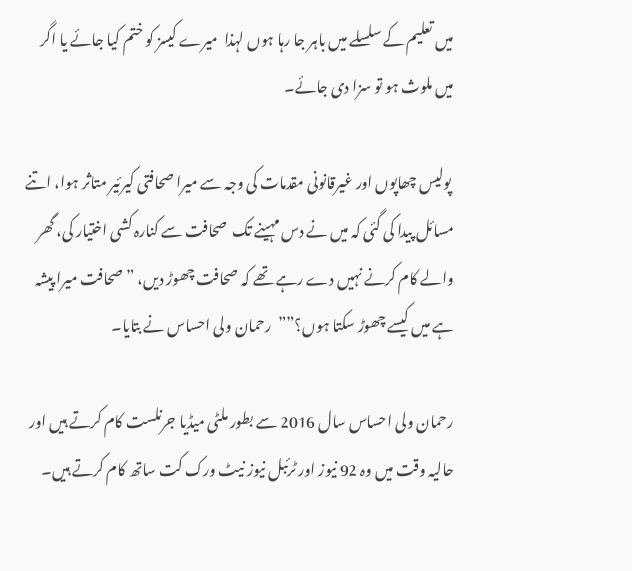میں تعلیم کے سلسلے میں باہر جا رہا ہوں لہذا  میرے کیسز کو ختم کیا جائے یا اگر میں ملوث ہو تو سزا دی جائے۔

 پولیس چھاپوں اور غیرقانونی مقدمات کی وجہ سے میرا صحافتی کیرئیر متاثر ہوا، اتنے مسائل پیدا کی گئی کہ میں نے دس مہینے تک  صحافت سے کنارہ کشی اختیار کی، گھر والے کام کرنے نہیں دے رہے تھے کہ صحافت چھوڑ دیں، ” صحافت میرا پیشہ ہے میں کیسے چھوڑ سکتا ہوں؟””  رحمان ولی احساس نے بتایا۔

رحمان ولی احساس سال 2016 سے بطور ملٹی میڈیا جرنلست کام کرتے ہیں اور حالیہ وقت میں وہ 92 نیوز اور ٹرئبل نیوز نیٹ ورک کت ساتھ کام کرتے ہیں۔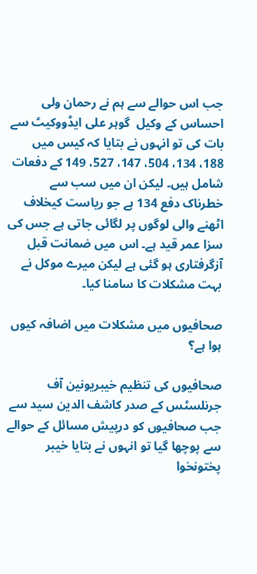جب اس حوالے سے ہم نے رحمان ولی احساس کے وکیل  گوہر علی ایڈووکیٹ سے بات کی تو انہوں نے بتایا کہ کیس میں 188، 134، 504، 147، 527، 149 کے دفعات شامل ہیں۔ لیکن ان میں سب سے خطرناک دفع 134 ہے جو ریاست کیخلاف اٹھنے والی لوگوں پر لگائی جاتی ہے جس کی سزا عمر قید ہے۔ اس میں ضمانت قبل آزگرفتاری ہو گئی ہے لیکن میرے موکل نے بہت مشکلات کا سامنا کیا۔

صحافیوں میں مشکلات میں اضافہ کیوں ہوا ہے؟

صحافیوں کی تنظیم خیبریونین آف جرنلسٹس کے صدر کاشف الدین سید سے جب صحافیوں کو درپیش مسائل کے حوالے سے پوچھا گیا تو انہوں نے بتایا خیبر پختونخوا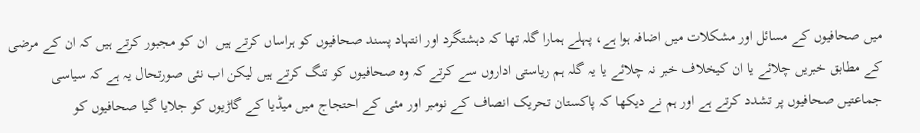میں صحافیوں کے مسائل اور مشکلات میں اضافہ ہوا ہے، پہلے ہمارا گلہ تھا کہ دہشتگرد اور انتہاد پسند صحافیوں کو ہراساں کرتے ہیں  ان کو مجبور کرتے ہیں کہ ان کے مرضی کے مطابق خبریں چلائے یا ان کیخلاف خبر نہ چلائے یا یہ گلہ ہم ریاستی اداروں سے کرتے کہ وہ صحافیوں کو تنگ کرتے ہیں لیکن اب نئی صورتحال یہ ہے کہ سیاسی جماعتیں صحافیوں پر تشدد کرتے ہے اور ہم نے دیکھا کہ پاکستان تحریک انصاف کے نومبر اور مئی کے احتجاج میں میڈیا کے گاڑیوں کو جلایا گیا صحافیوں کو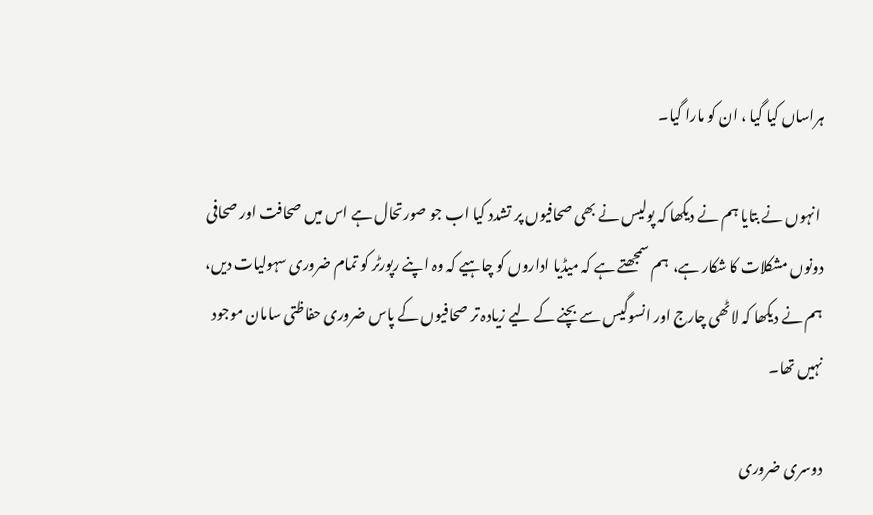ہراساں کیا گیا ، ان کو مارا گیا۔

 انہوں نے بتایا ہم نے دیکھا کہ پولیس نے بھی صحافیوں پر تشدد کیا اب جو صورتحال ہے اس میں صحافت اور صحافی دونوں مشکلات کا شکار ہے،  ہم سمجھتے ہے کہ میڈیا اداروں کو چاہیے کہ وہ اپنے رپورٹر کو تمام ضروری سہولیات دیں، ہم نے دیکھا کہ لاٹھی چارج اور انسوگیس سے بچنے کے لیے زیادہ تر صحافیوں کے پاس ضروری حفاظتی سامان موجود نہیں تھا۔

دوسری ضروری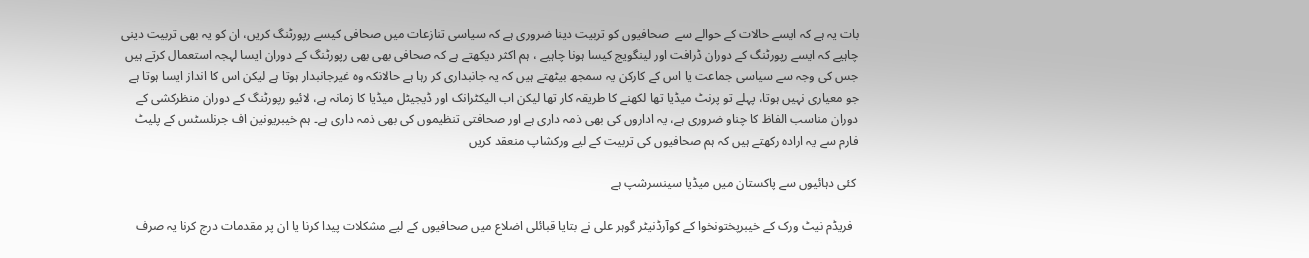بات یہ ہے کہ ایسے حالات کے حوالے سے  صحافیوں کو تربیت دینا ضروری ہے کہ سیاسی تنازعات میں صحافی کیسے رپورٹنگ کریں، ان کو یہ بھی تربیت دینی چاہیے کہ ایسے رپورٹنگ کے دوران ڈرافت اور لینگویج کیسا ہونا چاہیے ، ہم اکثر دیکھتے ہے کہ صحافی بھی بھی رپورٹنگ کے دوران ایسا لہجہ استعمال کرتے ہیں جس کی وجہ سے سیاسی جماعت یا اس کے کارکن یہ سمجھ بیٹھتے ہیں کہ یہ جانبداری کر رہا ہے حالانکہ وہ غیرجانبدار ہوتا ہے لیکن اس کا انداز ایسا ہوتا ہے جو معیاری نہیں ہوتا، پہلے تو پرنٹ میڈیا تھا لکھنے کا طریقہ کار تھا لیکن اب الیکٹرانک اور ڈیجیٹل میڈیا کا زمانہ ہے، لائیو رپورٹنگ کے دوران منظرکشی کے دوران مناسب الفاظ کا چناو ضروری ہے، یہ اداروں کی بھی ذمہ داری ہے اور صحافتی تنظیموں کی بھی ذمہ داری ہے۔ ہم خیبریونین اف جرنلسٹس کے پلیٹ فارم سے یہ ارادہ رکھتے ہیں کہ ہم صحافیوں کی تربیت کے لیے ورکشاپ منعقد کریں

 کئی دہائیوں سے پاکستان میں میڈیا سینسرشپ ہے

  فریڈم نیٹ ورک کے خیبرپختونخوا کے کوآرڈنیٹر گوہر علی نے بتایا قبائلی اضلاع میں صحافیوں کے لیے مشکلات پیدا کرنا یا ان پر مقدمات درج کرنا یہ صرف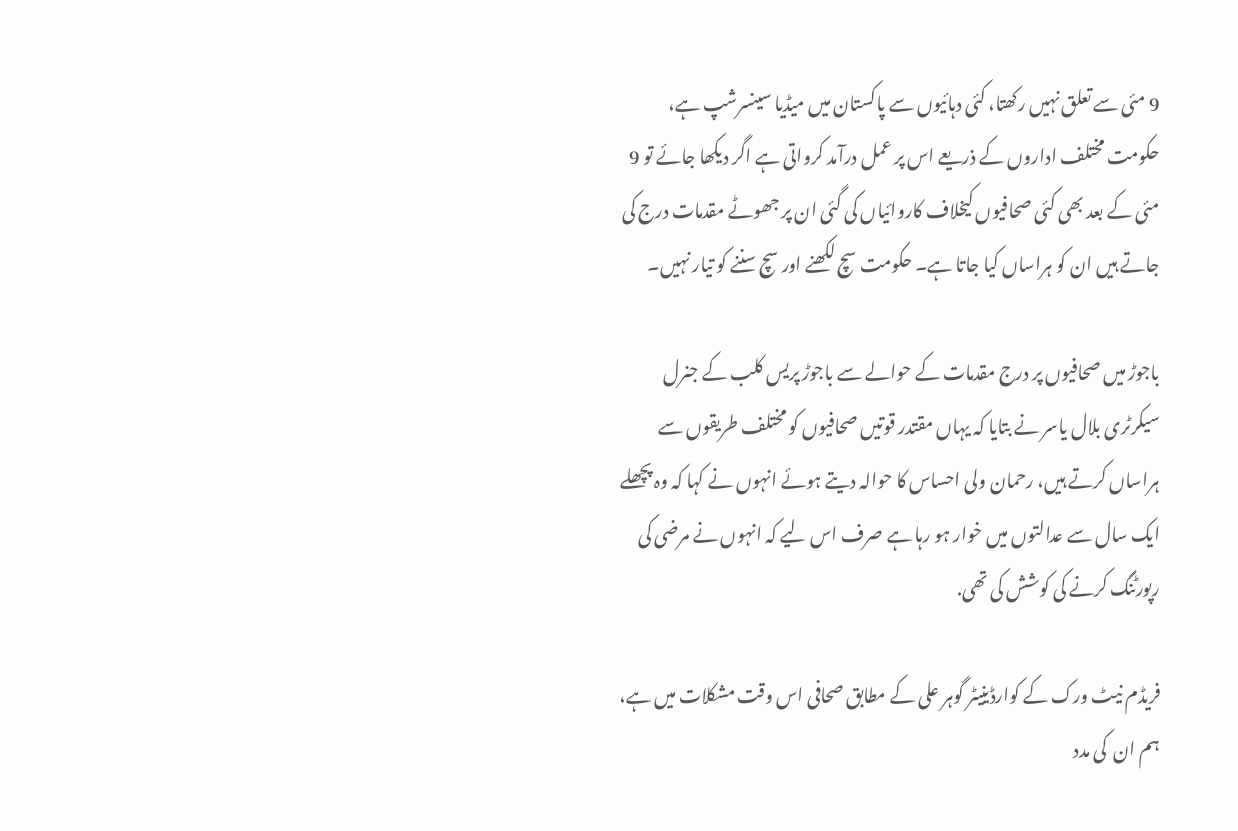9 مئی سے تعلق نہیں رکھتا، کئی دہائیوں سے پاکستان میں میڈیا سینسرشپ ہے، حکومت مختلف اداروں کے ذریعے اس پر عمل درآمد کرواتی ہے اگر دیکھا جائے تو 9 مئی کے بعد بھی کئی صحافیوں کیخلاف کاروائیاں کی گئی ان پر جھوٹے مقدمات درج کی جاتے ہیں ان کو ہراساں کیا جاتا ہے۔ حکومت سچ لکھنے اور سچ سننے کو تیار نہیں۔

باجوڑ میں صحافیوں پر درج مقدمات کے حوالے سے باجوڑ پریس کلب کے جنرل سیکرٹری بلال یاسر نے بتایا کہ یہاں مقتدر قوتیں صحافیوں کو مختلف طریقوں سے ہراساں کرتے ہیں، رحمان ولی احساس کا حوالہ دیتے ہوئے انہوں نے کہا کہ وہ پچھلے ایک سال سے عدالتوں میں خوار ہو رہا ہے صرف اس لیے کہ انہوں نے مرضی کی رپورٹنگ کرنے کی کوشش کی تھی.

فریڈم نیٹ ورک کے کوارڈینیٹر گوہر علی کے مطابق صحافی اس وقت مشکلات میں ہے، ہم ان  کی مدد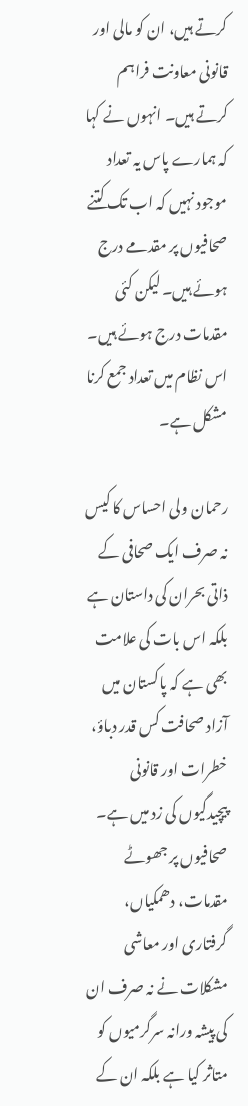کرتے ہیں، ان کو مالی اور قانونی معاونت فراہم کرتے ہیں۔ انہوں نے کہا کہ ہمارے پاس یہ تعداد موجود نہیں کہ اب تک کتنے صحافیوں پر مقدمے درج ہوئے ہیں۔ لیکن کئی مقدمات درج ہوئے ہیں۔ اس نظام میں تعداد جمع کرنا مشکل ہے۔

رحمان ولی احساس کا کیس نہ صرف ایک صحافی کے ذاتی بحران کی داستان ہے بلکہ اس بات کی علامت بھی ہے کہ پاکستان میں آزاد صحافت کس قدر دباؤ، خطرات اور قانونی پیچیدگیوں کی زد میں ہے۔ صحافیوں پر جھوٹے مقدمات، دھمکیاں، گرفتاری اور معاشی مشکلات نے نہ صرف ان کی پیشہ ورانہ سرگرمیوں کو متاثر کیا ہے بلکہ ان کے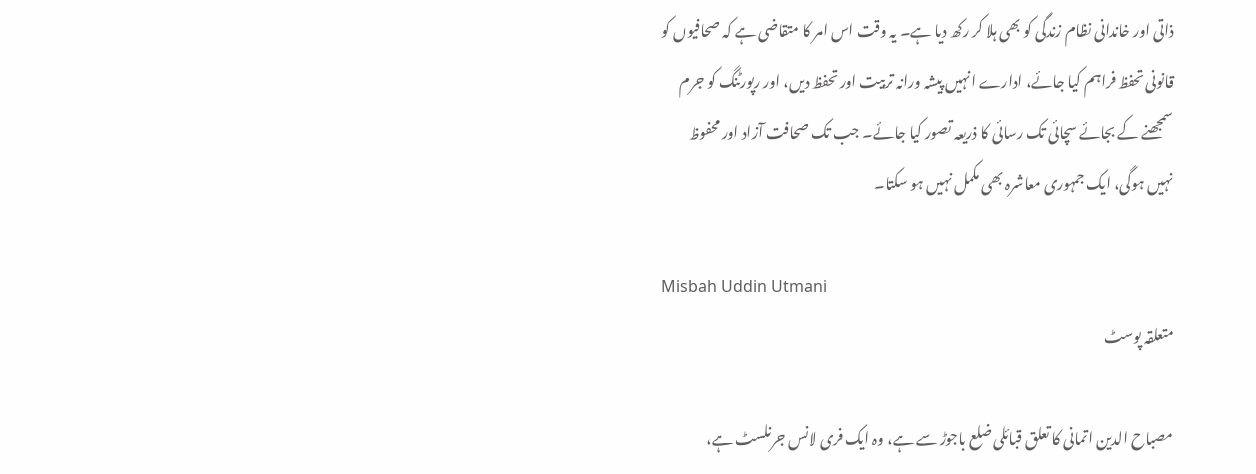ذاتی اور خاندانی نظام زندگی کو بھی ہلا کر رکھ دیا ہے۔ یہ وقت اس امر کا متقاضی ہے کہ صحافیوں کو قانونی تحفظ فراہم کیا جائے، ادارے انہیں پیشہ ورانہ تربیت اور تحفظ دیں، اور رپورٹنگ کو جرم سمجھنے کے بجائے سچائی تک رسائی کا ذریعہ تصور کیا جائے۔ جب تک صحافت آزاد اور محفوظ نہیں ہوگی، ایک جمہوری معاشرہ بھی مکمل نہیں ہو سکتا۔

Misbah Uddin Utmani
متعلقہ پوسٹ

مصباح الدین اتمانی کا تعلق قبائلی ضلع باجوڑ سے ہے، وہ ایک فری لانس جرنلسٹ ہے،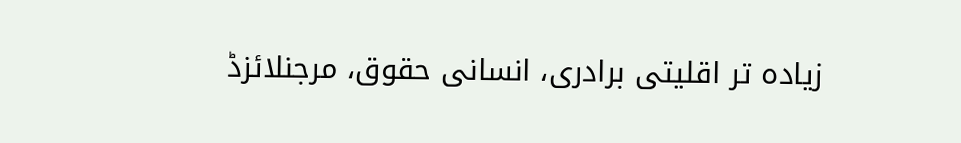زیادہ تر اقلیتی برادری، انسانی حقوق، مرجنلائزڈ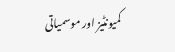کمیونٹیز اور موسمیاتی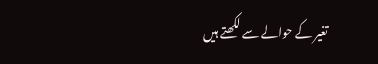تغیر کے حوالے سے لکھتے ہیں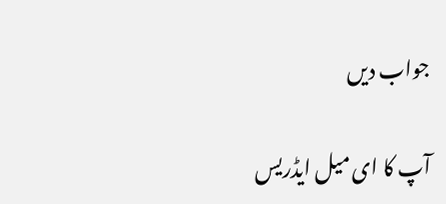جواب دیں

آپ کا ای میل ایڈریس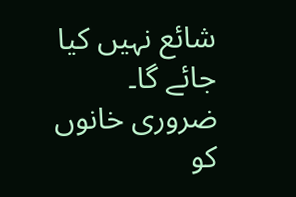شائع نہیں کیا جائے گا۔ ضروری خانوں کو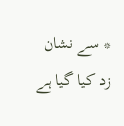* سے نشان زد کیا گیا ہے